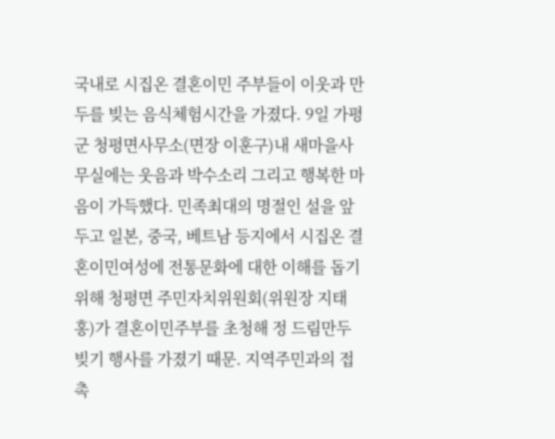국내로 시집온 결혼이민 주부들이 이웃과 만두를 빚는 음식체험시간을 가졌다. 9일 가평군 청평면사무소(면장 이훈구)내 새마을사무실에는 웃음과 박수소리 그리고 행복한 마음이 가득했다. 민족최대의 명절인 설을 앞두고 일본, 중국, 베트남 등지에서 시집온 결혼이민여성에 전통문화에 대한 이해를 돕기위해 청평면 주민자치위원회(위원장 지태홍)가 결혼이민주부를 초청해 정 드림만두 빚기 행사를 가졌기 때문. 지역주민과의 접촉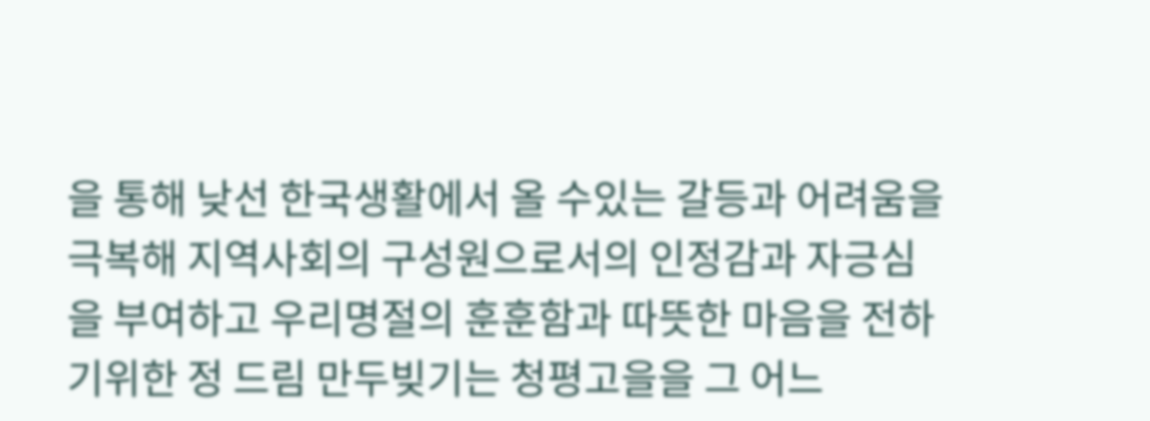을 통해 낮선 한국생활에서 올 수있는 갈등과 어려움을 극복해 지역사회의 구성원으로서의 인정감과 자긍심을 부여하고 우리명절의 훈훈함과 따뜻한 마음을 전하기위한 정 드림 만두빚기는 청평고을을 그 어느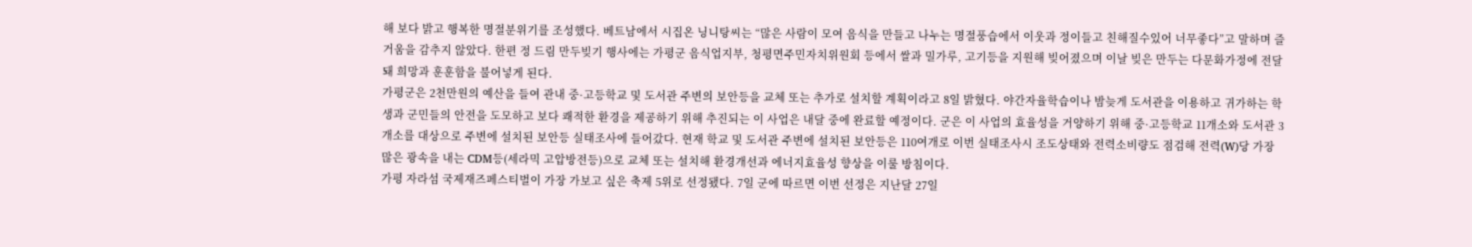해 보다 밝고 행복한 명절분위기를 조성했다. 베트남에서 시집온 닝니탕씨는 “많은 사람이 모여 음식을 만들고 나누는 명절풍습에서 이웃과 정이들고 친해질수있어 너무좋다”고 말하며 즐거움을 감추지 않았다. 한편 정 드림 만두빚기 행사에는 가평군 음식업지부, 청평면주민자치위원회 등에서 쌀과 밀가루, 고기등을 지원해 빚어졌으며 이날 빚은 만두는 다문화가정에 전달돼 희망과 훈훈함을 불어넣게 된다.
가평군은 2천만원의 예산을 들여 관내 중·고등학교 및 도서관 주변의 보안등을 교체 또는 추가로 설치할 계획이라고 8일 밝혔다. 야간자율학습이나 밤늦게 도서관을 이용하고 귀가하는 학생과 군민들의 안전을 도모하고 보다 쾌적한 환경을 제공하기 위해 추진되는 이 사업은 내달 중에 완료할 예정이다. 군은 이 사업의 효율성을 거양하기 위해 중·고등학교 11개소와 도서관 3개소를 대상으로 주변에 설치된 보안등 실태조사에 들어갔다. 현재 학교 및 도서관 주변에 설치된 보안등은 110여개로 이번 실태조사시 조도상태와 전력소비량도 점검해 전력(W)당 가장 많은 광속을 내는 CDM등(세라믹 고압방전등)으로 교체 또는 설치해 환경개선과 에너지효율성 향상을 이룰 방침이다.
가평 자라섬 국제재즈페스티벌이 가장 가보고 싶은 축제 5위로 선정됐다. 7일 군에 따르면 이번 선정은 지난달 27일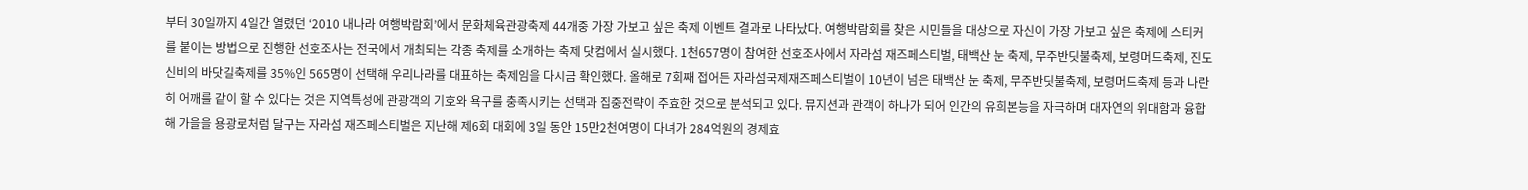부터 30일까지 4일간 열렸던 ‘2010 내나라 여행박람회’에서 문화체육관광축제 44개중 가장 가보고 싶은 축제 이벤트 결과로 나타났다. 여행박람회를 찾은 시민들을 대상으로 자신이 가장 가보고 싶은 축제에 스티커를 붙이는 방법으로 진행한 선호조사는 전국에서 개최되는 각종 축제를 소개하는 축제 닷컴에서 실시했다. 1천657명이 참여한 선호조사에서 자라섬 재즈페스티벌, 태백산 눈 축제, 무주반딧불축제, 보령머드축제, 진도 신비의 바닷길축제를 35%인 565명이 선택해 우리나라를 대표하는 축제임을 다시금 확인했다. 올해로 7회째 접어든 자라섬국제재즈페스티벌이 10년이 넘은 태백산 눈 축제, 무주반딧불축제, 보령머드축제 등과 나란히 어깨를 같이 할 수 있다는 것은 지역특성에 관광객의 기호와 욕구를 충족시키는 선택과 집중전략이 주효한 것으로 분석되고 있다. 뮤지션과 관객이 하나가 되어 인간의 유희본능을 자극하며 대자연의 위대함과 융합해 가을을 용광로처럼 달구는 자라섬 재즈페스티벌은 지난해 제6회 대회에 3일 동안 15만2천여명이 다녀가 284억원의 경제효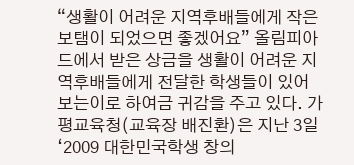“생활이 어려운 지역후배들에게 작은 보탬이 되었으면 좋겠어요” 올림피아드에서 받은 상금을 생활이 어려운 지역후배들에게 전달한 학생들이 있어 보는이로 하여금 귀감을 주고 있다. 가평교육청(교육장 배진환)은 지난 3일 ‘2009 대한민국학생 창의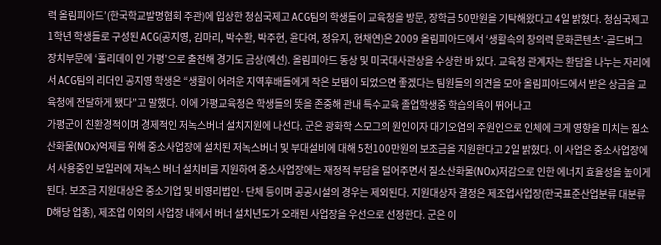력 올림피아드’(한국학교발명협회 주관)에 입상한 청심국제고 ACG팀의 학생들이 교육청을 방문, 장학금 50만원을 기탁해왔다고 4일 밝혔다. 청심국제고 1학년 학생들로 구성된 ACG(공지영, 김마리, 박수환, 박주현, 윤다여, 정유지, 현채연)은 2009 올림피아드에서 ‘생활속의 창의력 문화콘텐츠’-골드버그 장치부문에 ‘홀리데이 인 가평’으로 출전해 경기도 금상(예선). 올림피아드 동상 및 미국대사관상을 수상한 바 있다. 교육청 관계자는 환담을 나누는 자리에서 ACG팀의 리더인 공지영 학생은 “생활이 어려운 지역후배들에게 작은 보탬이 되었으면 좋겠다는 팀원들의 의견을 모아 올림피아드에서 받은 상금을 교육청에 전달하게 됐다”고 말했다. 이에 가평교육청은 학생들의 뜻을 존중해 관내 특수교육 졸업학생중 학습의욕이 뛰어나고
가평군이 친환경적이며 경제적인 저녹스버너 설치지원에 나선다. 군은 광화학 스모그의 원인이자 대기오염의 주원인으로 인체에 크게 영향을 미치는 질소산화물(NOx)억제를 위해 중소사업장에 설치된 저녹스버너 및 부대설비에 대해 5천100만원의 보조금을 지원한다고 2일 밝혔다. 이 사업은 중소사업장에서 사용중인 보일러에 저녹스 버너 설치비를 지원하여 중소사업장에는 재정적 부담을 덜어주면서 질소산화물(NOx)저감으로 인한 에너지 효율성을 높이게 된다. 보조금 지원대상은 중소기업 및 비영리법인·단체 등이며 공공시설의 경우는 제외된다. 지원대상자 결정은 제조업사업장(한국표준산업분류 대분류 D해당 업종), 제조업 이외의 사업장 내에서 버너 설치년도가 오래된 사업장을 우선으로 선정한다. 군은 이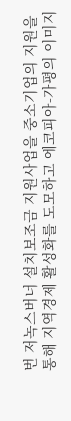번 저녹스버너 설치보조금 지원사업을 중소기업의 지원을 통해 지역경제 활성화를 도모하고 에코피아-가평의 이미지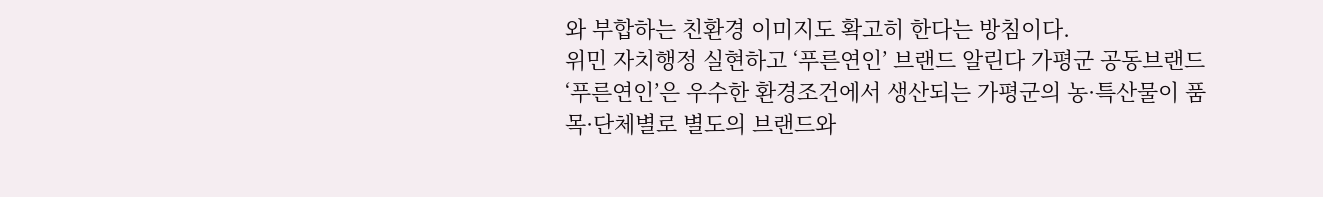와 부합하는 친환경 이미지도 확고히 한다는 방침이다.
위민 자치행정 실현하고 ‘푸른연인’ 브랜드 알린다 가평군 공동브랜드 ‘푸른연인’은 우수한 환경조건에서 생산되는 가평군의 농·특산물이 품목·단체별로 별도의 브랜드와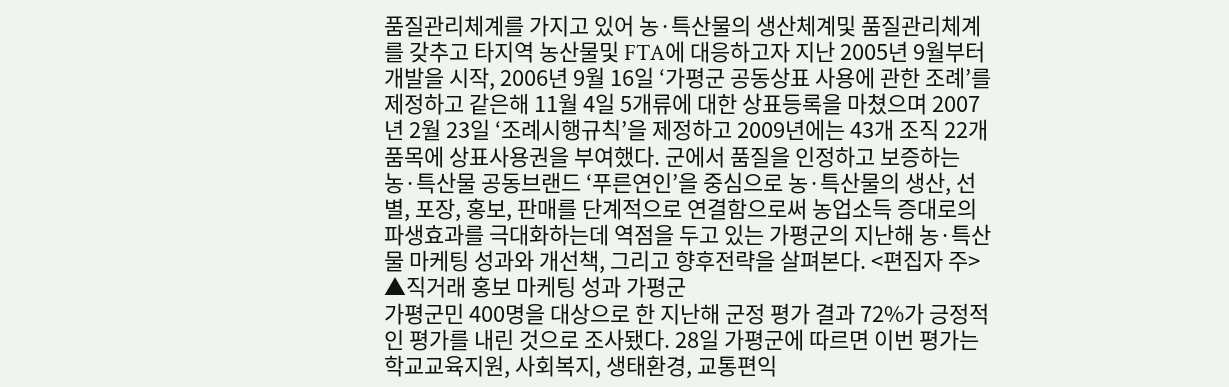품질관리체계를 가지고 있어 농·특산물의 생산체계및 품질관리체계를 갖추고 타지역 농산물및 FTA에 대응하고자 지난 2005년 9월부터 개발을 시작, 2006년 9월 16일 ‘가평군 공동상표 사용에 관한 조례’를 제정하고 같은해 11월 4일 5개류에 대한 상표등록을 마쳤으며 2007년 2월 23일 ‘조례시행규칙’을 제정하고 2009년에는 43개 조직 22개품목에 상표사용권을 부여했다. 군에서 품질을 인정하고 보증하는 농·특산물 공동브랜드 ‘푸른연인’을 중심으로 농·특산물의 생산, 선별, 포장, 홍보, 판매를 단계적으로 연결함으로써 농업소득 증대로의 파생효과를 극대화하는데 역점을 두고 있는 가평군의 지난해 농·특산물 마케팅 성과와 개선책, 그리고 향후전략을 살펴본다. <편집자 주> ▲직거래 홍보 마케팅 성과 가평군
가평군민 400명을 대상으로 한 지난해 군정 평가 결과 72%가 긍정적인 평가를 내린 것으로 조사됐다. 28일 가평군에 따르면 이번 평가는 학교교육지원, 사회복지, 생태환경, 교통편익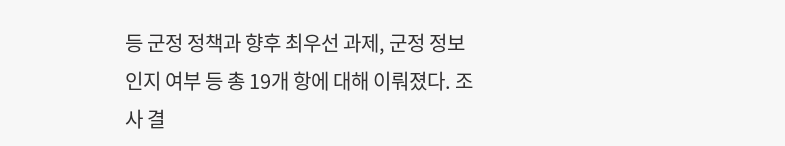등 군정 정책과 향후 최우선 과제, 군정 정보인지 여부 등 총 19개 항에 대해 이뤄졌다. 조사 결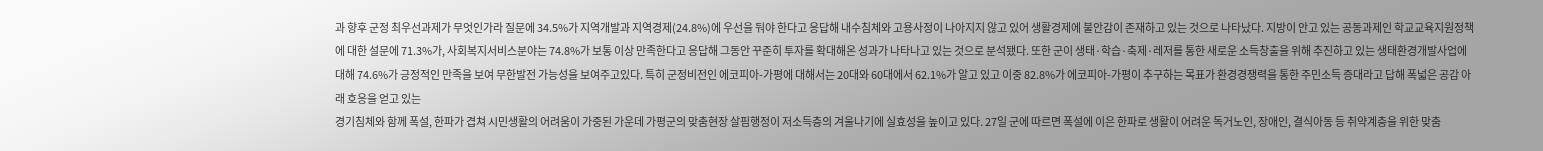과 향후 군정 최우선과제가 무엇인가라 질문에 34.5%가 지역개발과 지역경제(24.8%)에 우선을 둬야 한다고 응답해 내수침체와 고용사정이 나아지지 않고 있어 생활경제에 불안감이 존재하고 있는 것으로 나타났다. 지방이 안고 있는 공동과제인 학교교육지원정책에 대한 설문에 71.3%가, 사회복지서비스분야는 74.8%가 보통 이상 만족한다고 응답해 그동안 꾸준히 투자를 확대해온 성과가 나타나고 있는 것으로 분석됐다. 또한 군이 생태·학습·축제·레저를 통한 새로운 소득창출을 위해 추진하고 있는 생태환경개발사업에 대해 74.6%가 긍정적인 만족을 보여 무한발전 가능성을 보여주고있다. 특히 군정비전인 에코피아-가평에 대해서는 20대와 60대에서 62.1%가 알고 있고 이중 82.8%가 에코피아-가평이 추구하는 목표가 환경경쟁력을 통한 주민소득 증대라고 답해 폭넓은 공감 아래 호응을 얻고 있는
경기침체와 함께 폭설, 한파가 겹쳐 시민생활의 어려움이 가중된 가운데 가평군의 맞춤현장 살핌행정이 저소득층의 겨울나기에 실효성을 높이고 있다. 27일 군에 따르면 폭설에 이은 한파로 생활이 어려운 독거노인, 장애인, 결식아동 등 취약계층을 위한 맞춤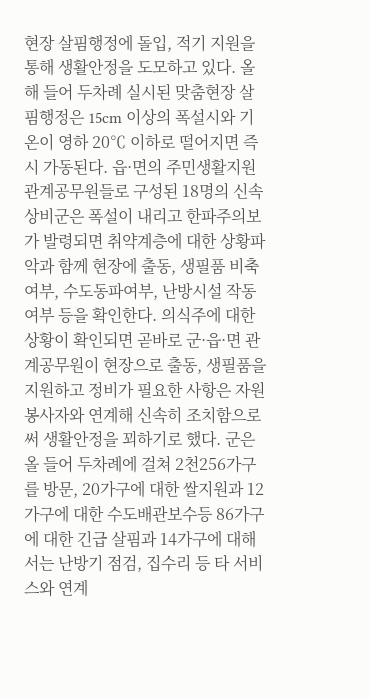현장 살핌행정에 돌입, 적기 지원을 통해 생활안정을 도모하고 있다. 올해 들어 두차례 실시된 맞춤현장 살핌행정은 15cm 이상의 폭설시와 기온이 영하 20℃ 이하로 떨어지면 즉시 가동된다. 읍·면의 주민생활지원 관계공무원들로 구성된 18명의 신속상비군은 폭설이 내리고 한파주의보가 발령되면 취약계층에 대한 상황파악과 함께 현장에 출동, 생필품 비축여부, 수도동파여부, 난방시설 작동여부 등을 확인한다. 의식주에 대한 상황이 확인되면 곧바로 군·읍·면 관계공무원이 현장으로 출동, 생필품을 지원하고 정비가 필요한 사항은 자원봉사자와 연계해 신속히 조치함으로써 생활안정을 꾀하기로 했다. 군은 올 들어 두차례에 걸쳐 2천256가구를 방문, 20가구에 대한 쌀지원과 12가구에 대한 수도배관보수등 86가구에 대한 긴급 살핌과 14가구에 대해서는 난방기 점검, 집수리 등 타 서비스와 연계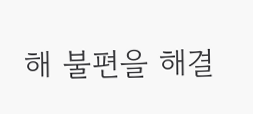해 불편을 해결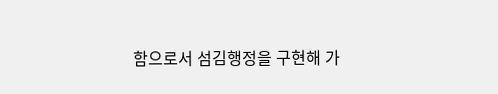함으로서 섬김행정을 구현해 가